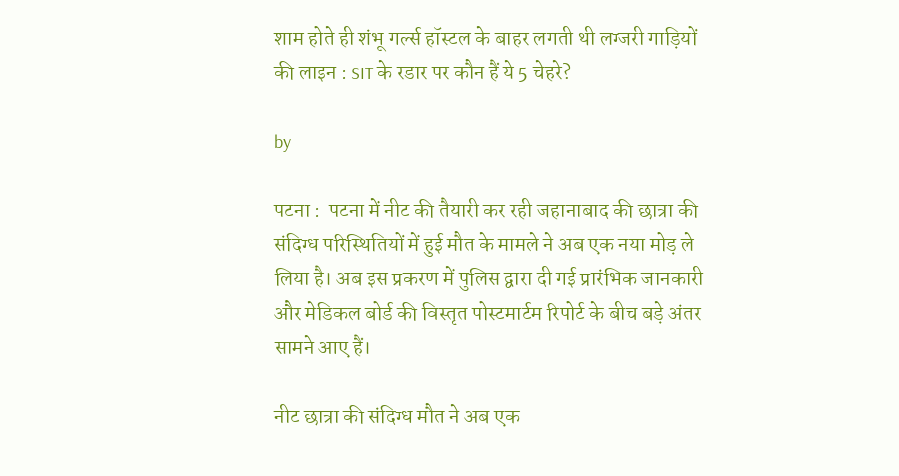शाम होते ही शंभू गर्ल्स हॉस्टल के बाहर लगती थी लग्जरी गाड़ियों की लाइन : SIT के रडार पर कौन हैं ये 5 चेहरे?

by

पटना :  पटना में नीट की तैयारी कर रही जहानाबाद की छात्रा की संदिग्ध परिस्थितियों में हुई मौत के मामले ने अब एक नया मोड़ ले लिया है। अब इस प्रकरण में पुलिस द्वारा दी गई प्रारंभिक जानकारी और मेडिकल बोर्ड की विस्तृत पोस्टमार्टम रिपोर्ट के बीच बड़े अंतर सामने आए हैं।

नीट छात्रा की संदिग्ध मौत ने अब एक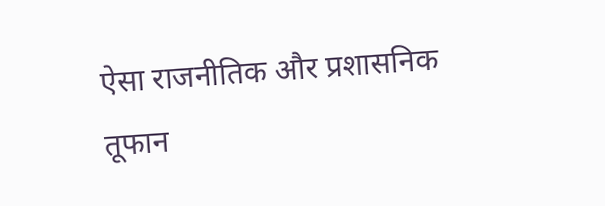ऐसा राजनीतिक और प्रशासनिक तूफान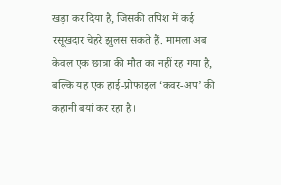खड़ा कर दिया है, जिसकी तपिश में कई रसूखदार चेहरे झुलस सकते हैं. मामला अब केवल एक छात्रा की मौत का नहीं रह गया है, बल्कि यह एक हाई-प्रोफाइल ‘कवर-अप’ की कहानी बयां कर रहा है।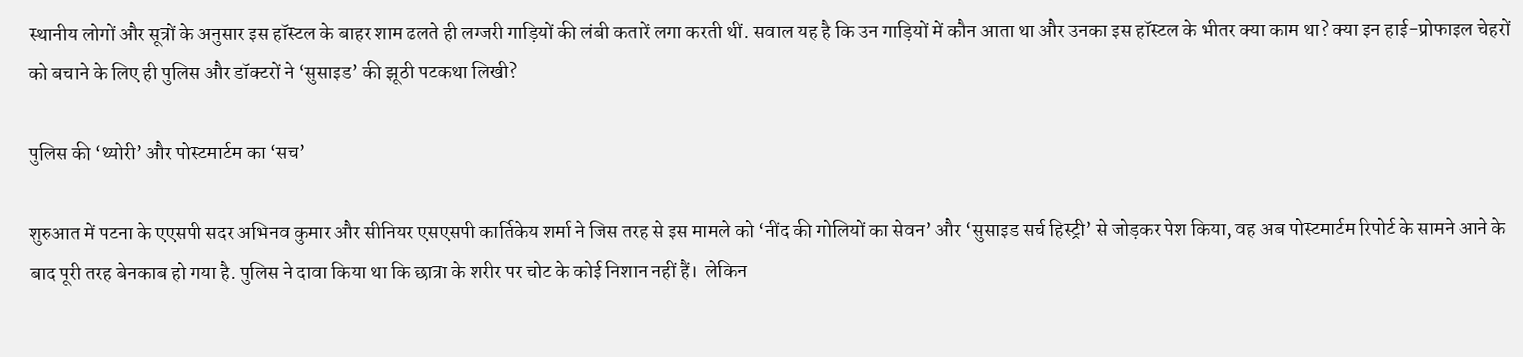स्थानीय लोगों और सूत्रों के अनुसार इस हॉस्टल के बाहर शाम ढलते ही लग्जरी गाड़ियों की लंबी कतारें लगा करती थीं. सवाल यह है कि उन गाड़ियों में कौन आता था और उनका इस हॉस्टल के भीतर क्या काम था? क्या इन हाई-प्रोफाइल चेहरों को बचाने के लिए ही पुलिस और डॉक्टरों ने ‘सुसाइड’ की झूठी पटकथा लिखी?

पुलिस की ‘थ्योरी’ और पोस्टमार्टम का ‘सच’

शुरुआत में पटना के एएसपी सदर अभिनव कुमार और सीनियर एसएसपी कार्तिकेय शर्मा ने जिस तरह से इस मामले को ‘नींद की गोलियों का सेवन’ और ‘सुसाइड सर्च हिस्ट्री’ से जोड़कर पेश किया, वह अब पोस्टमार्टम रिपोर्ट के सामने आने के बाद पूरी तरह बेनकाब हो गया है. पुलिस ने दावा किया था कि छात्रा के शरीर पर चोट के कोई निशान नहीं हैं।  लेकिन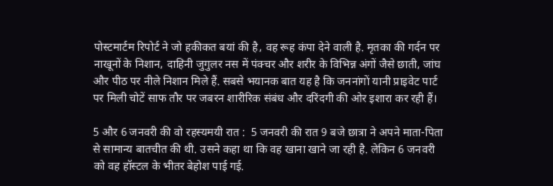पोस्टमार्टम रिपोर्ट ने जो हकीकत बयां की है, वह रूह कंपा देने वाली है. मृतका की गर्दन पर नाखूनों के निशान, दाहिनी जुगुलर नस में पंक्चर और शरीर के विभिन्न अंगों जैसे छाती, जांघ और पीठ पर नीले निशान मिले हैं. सबसे भयानक बात यह है कि जननांगों यानी प्राइवेट पार्ट पर मिली चोटें साफ तौर पर जबरन शारीरिक संबंध और दरिंदगी की ओर इशारा कर रही हैं।

5 और 6 जनवरी की वो रहस्यमयी रात :  5 जनवरी की रात 9 बजे छात्रा ने अपने माता-पिता से सामान्य बातचीत की थी. उसने कहा था कि वह खाना खाने जा रही है. लेकिन 6 जनवरी को वह हॉस्टल के भीतर बेहोश पाई गई.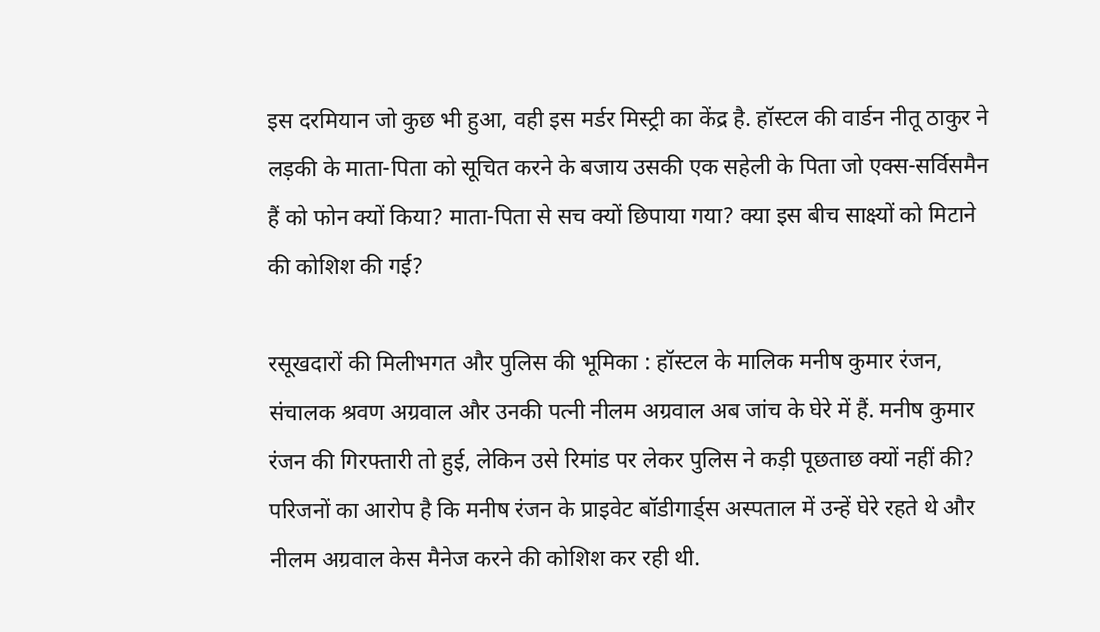इस दरमियान जो कुछ भी हुआ, वही इस मर्डर मिस्ट्री का केंद्र है. हॉस्टल की वार्डन नीतू ठाकुर ने लड़की के माता-पिता को सूचित करने के बजाय उसकी एक सहेली के पिता जो एक्स-सर्विसमैन हैं को फोन क्यों किया? माता-पिता से सच क्यों छिपाया गया? क्या इस बीच साक्ष्यों को मिटाने की कोशिश की गई?

रसूखदारों की मिलीभगत और पुलिस की भूमिका : हॉस्टल के मालिक मनीष कुमार रंजन, संचालक श्रवण अग्रवाल और उनकी पत्नी नीलम अग्रवाल अब जांच के घेरे में हैं. मनीष कुमार रंजन की गिरफ्तारी तो हुई, लेकिन उसे रिमांड पर लेकर पुलिस ने कड़ी पूछताछ क्यों नहीं की? परिजनों का आरोप है कि मनीष रंजन के प्राइवेट बॉडीगार्ड्स अस्पताल में उन्हें घेरे रहते थे और नीलम अग्रवाल केस मैनेज करने की कोशिश कर रही थी.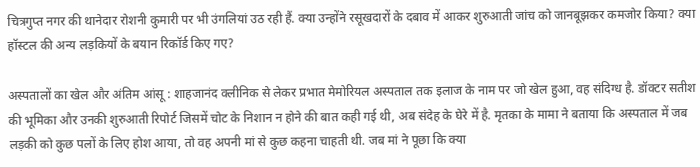चित्रगुप्त नगर की थानेदार रोशनी कुमारी पर भी उंगलियां उठ रही हैं. क्या उन्होंने रसूखदारों के दबाव में आकर शुरुआती जांच को जानबूझकर कमजोर किया? क्या हॉस्टल की अन्य लड़कियों के बयान रिकॉर्ड किए गए?

अस्पतालों का खेल और अंतिम आंसू : शाहजानंद क्लीनिक से लेकर प्रभात मेमोरियल अस्पताल तक इलाज के नाम पर जो खेल हुआ, वह संदिग्ध है. डॉक्टर सतीश की भूमिका और उनकी शुरुआती रिपोर्ट जिसमें चोट के निशान न होने की बात कही गई थी, अब संदेह के घेरे में है. मृतका के मामा ने बताया कि अस्पताल में जब लड़की को कुछ पलों के लिए होश आया, तो वह अपनी मां से कुछ कहना चाहती थी. जब मां ने पूछा कि क्या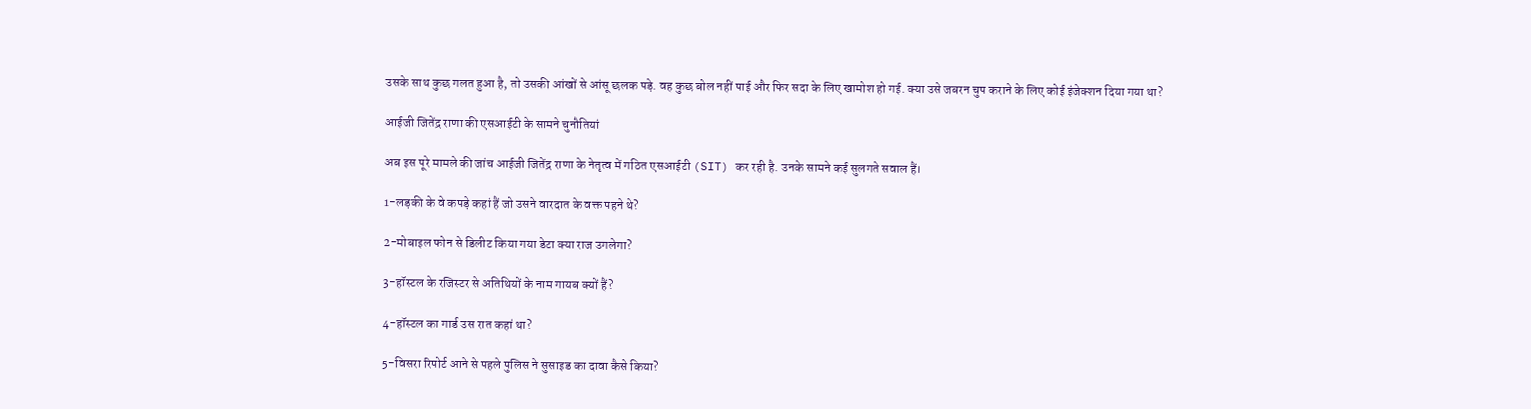उसके साथ कुछ गलत हुआ है, तो उसकी आंखों से आंसू छलक पड़े. वह कुछ बोल नहीं पाई और फिर सदा के लिए खामोश हो गई. क्या उसे जबरन चुप कराने के लिए कोई इंजेक्शन दिया गया था?

आईजी जितेंद्र राणा की एसआईटी के सामने चुनौतियां

अब इस पूरे मामले की जांच आईजी जितेंद्र राणा के नेतृत्व में गठित एसआईटी (SIT) कर रही है. उनके सामने कई सुलगते सवाल हैं।

1-लड़की के वे कपड़े कहां हैं जो उसने वारदात के वक्त पहने थे?

2-मोबाइल फोन से डिलीट किया गया डेटा क्या राज उगलेगा?

3-हॉस्टल के रजिस्टर से अतिथियों के नाम गायब क्यों हैं?

4-हॉस्टल का गार्ड उस रात कहां था?

5-विसरा रिपोर्ट आने से पहले पुलिस ने सुसाइड का दावा कैसे किया?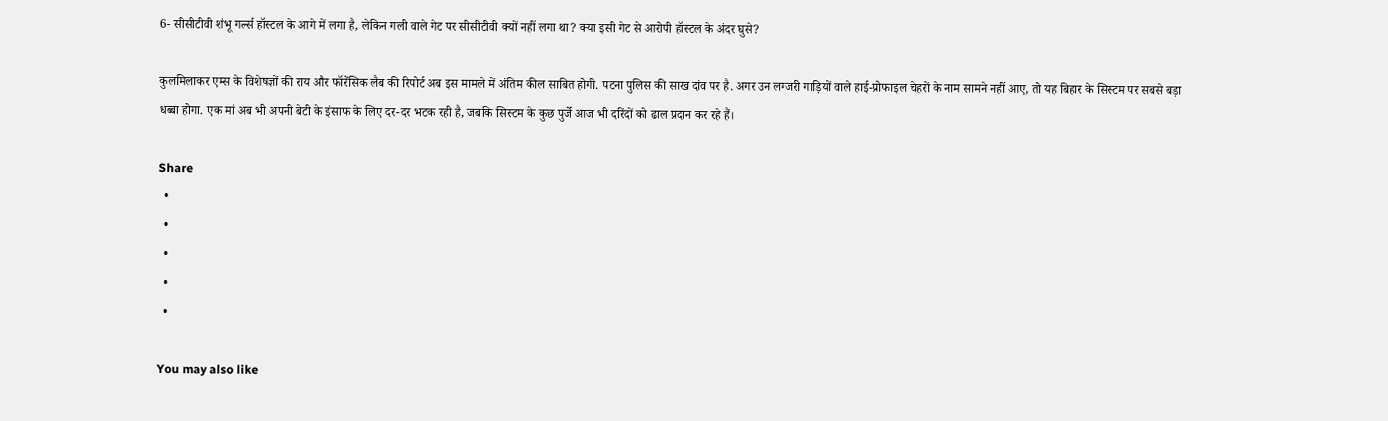6- सीसीटीवी शंभू गर्ल्स हॉस्टल के आगे में लगा है, लेकिन गली वाले गेट पर सीसीटीवी क्यों नहीं लगा था? क्या इसी गेट से आरोपी हॉस्टल के अंदर घुसे?

कुलमिलाकर एम्स के विशेषज्ञों की राय और फॉरेंसिक लैब की रिपोर्ट अब इस मामले में अंतिम कील साबित होगी. पटना पुलिस की साख दांव पर है. अगर उन लग्जरी गाड़ियों वाले हाई-प्रोफाइल चेहरों के नाम सामने नहीं आए, तो यह बिहार के सिस्टम पर सबसे बड़ा धब्बा होगा. एक मां अब भी अपनी बेटी के इंसाफ के लिए दर-दर भटक रही है, जबकि सिस्टम के कुछ पुर्जे आज भी दरिंदों को ढाल प्रदान कर रहे हैं।

Share
  •
  •
  •
  •
  •

You may also like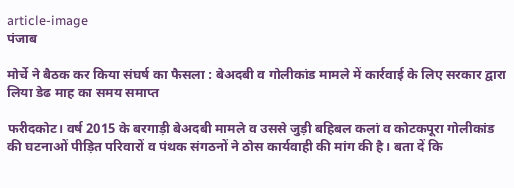article-image
पंजाब

मोर्चे ने बैठक कर किया संघर्ष का फैसला : बेअदबी व गोलीकांड मामले में कार्रवाई के लिए सरकार द्वारा लिया डेढ माह का समय समाप्त

फरीदकोट। वर्ष 2015 के बरगाड़ी बेअदबी मामले व उससे जुड़ी बहिबल कलां व कोटकपूरा गोलीकांड की घटनाओं पीड़ित परिवारों व पंथक संगठनों ने ठोस कार्यवाही की मांग की है। बता दें कि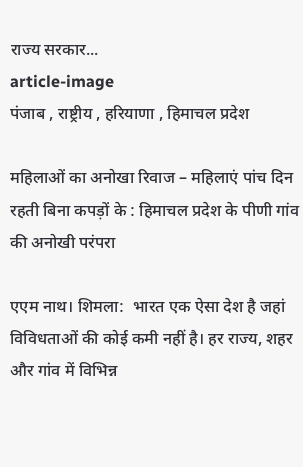राज्य सरकार...
article-image
पंजाब , राष्ट्रीय , हरियाणा , हिमाचल प्रदेश

महिलाओं का अनोखा रिवाज – महिलाएं पांच दिन रहती बिना कपड़ों के : हिमाचल प्रदेश के पीणी गांव की अनोखी परंपरा

एएम नाथ। शिमला:  भारत एक ऐसा देश है जहां विविधताओं की कोई कमी नहीं है। हर राज्य, शहर और गांव में विभिन्न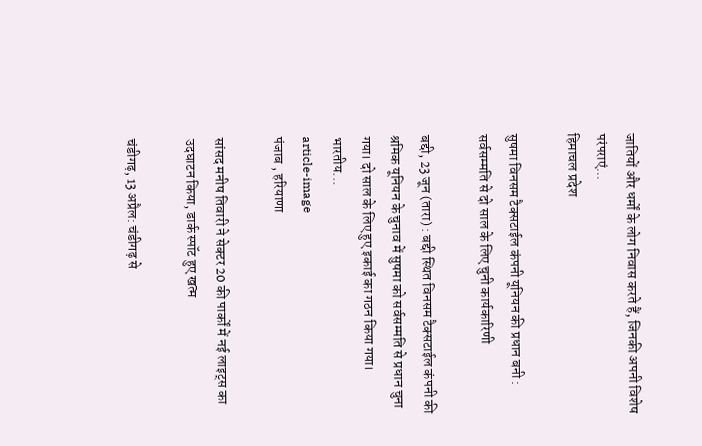जातियों और धर्मों के लोग निवास करते हैं, जिनकी अपनी विशेष परंपराएं...
हिमाचल प्रदेश

सुषमा विनसम टैक्सटाईल कंपनी यूनियन की प्रधान बनी : सर्वसम्मति से दो साल के लिए चुनी कार्यकारिणी

बद्दी, 23 जून (तारा) : बद्दी स्थित विनसम टैक्सटाईल कंपनी की श्रमिक यूनियन के चुनाव में सुषमा को सर्वसम्मति से प्रधान चुना गया। दो साल के लिए हुए इकाई का गठन किया गया। भारतीय...
article-image
पंजाब , हरियाणा

सांसद मनीष तिवारी ने सेक्टर 20 की पार्कों में नई लाइट्स का उदघाटन किया, डार्क स्पॉट हुए खत्म

चंडीगढ़, 13 अप्रैल: चंडीगढ़ से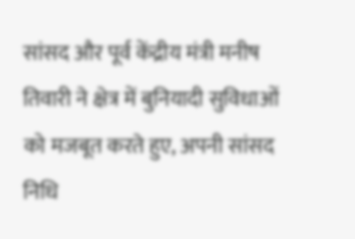सांसद और पूर्व केंद्रीय मंत्री मनीष तिवारी ने क्षेत्र में बुनियादी सुविधाओं को मजबूत करते हुए, अपनी सांसद निधि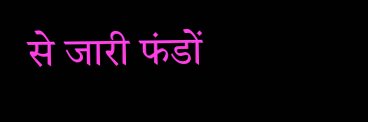से जारी फंडों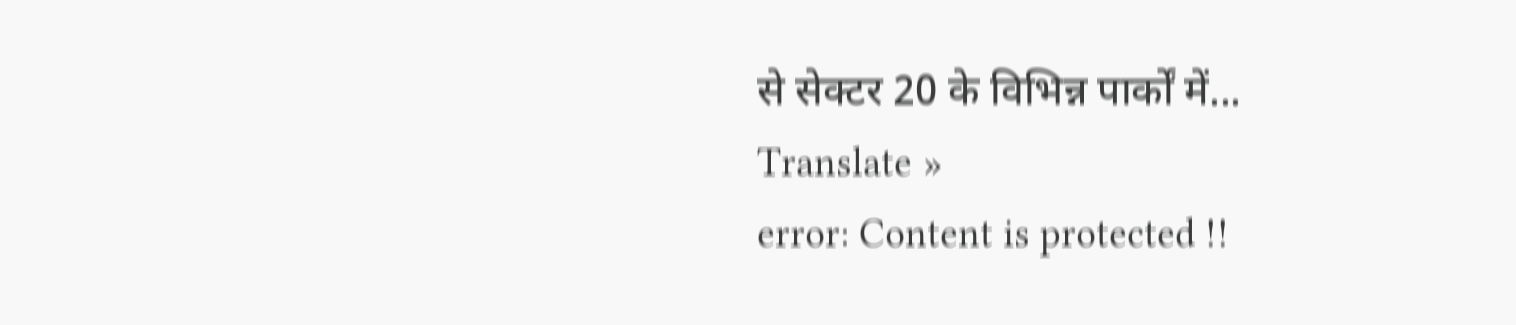से सेक्टर 20 के विभिन्न पार्कों में...
Translate »
error: Content is protected !!